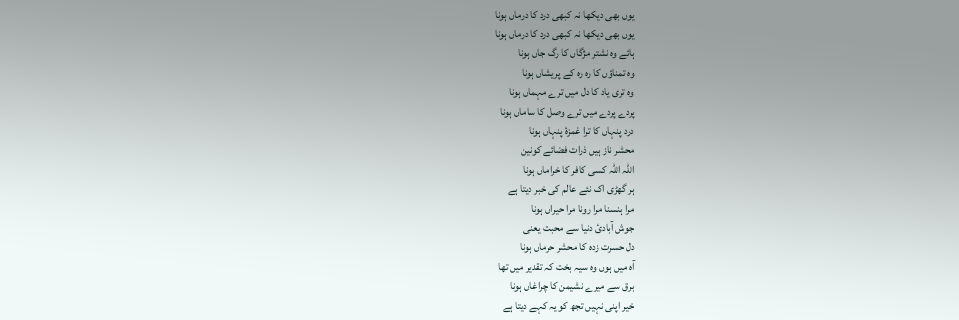یوں بھی دیکھا نہ کبھی درد کا درماں ہونا
یوں بھی دیکھا نہ کبھی درد کا درماں ہونا
ہائے وہ نشتر مژگاں کا رگ جاں ہونا
وہ تمناؤں کا رہ رہ کے پریشاں ہونا
وہ تری یاد کا دل میں ترے مہماں ہونا
پردے پردے میں ترے وصل کا ساماں ہونا
درد پنہاں کا ترا غمزۂ پنہاں ہونا
محشر ناز ہیں ذرات فضائے کونین
اللہ اللہ کسی کافر کا خراماں ہونا
ہر گھڑی اک نئے عالم کی خبر دیتا ہے
مرا ہنسنا مرا رونا مرا حیراں ہونا
جوش آبادیٔ دنیا سے محبت یعنی
دل حسرت زدہ کا محشر حرماں ہونا
آہ میں ہوں وہ سیہ بخت کہ تقدیر میں تھا
برق سے میرے نشیمن کا چراغاں ہونا
خیر اپنی نہیں تجھ کو یہ کہے دیتا ہے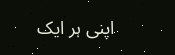اپنی ہر ایک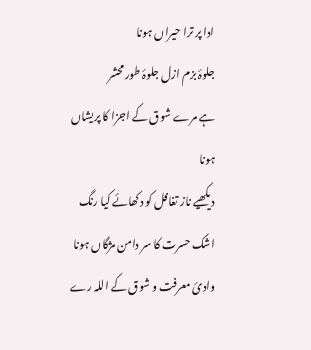ادا پر ترا حیراں ہونا
جلوۂ بزم ازل جلوۂ طور محشر
ہے مرے شوق کے اجزا کا پریشاں ہونا
دیکھیے ناز تغافل کو دکھائے کیا رنگ
اشک حسرت کا سر دامن مژگاں ہونا
وادیٔ معرفت و شوق کے اللہ رے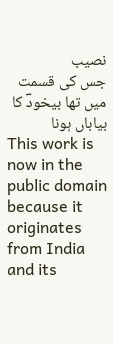نصیب
جس کی قسمت میں تھا بیخودؔ کا بیاباں ہونا
This work is now in the public domain because it originates from India and its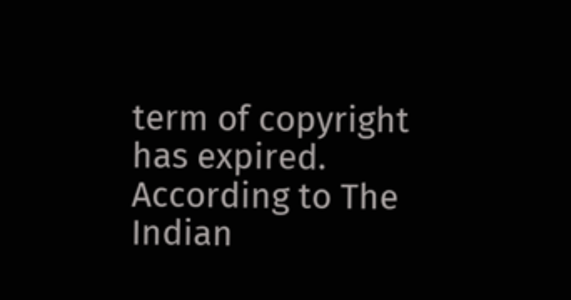term of copyright has expired. According to The Indian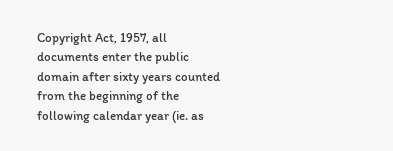Copyright Act, 1957, all documents enter the public domain after sixty years counted from the beginning of the following calendar year (ie. as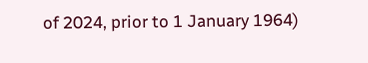of 2024, prior to 1 January 1964)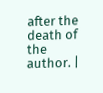after the death of the author. |